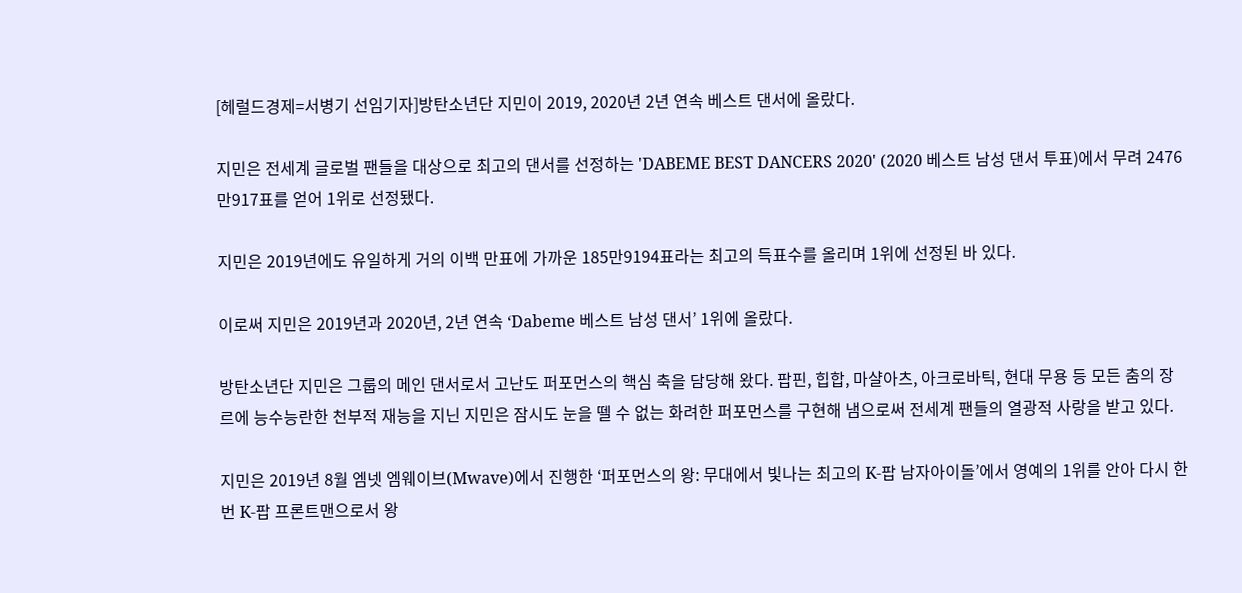[헤럴드경제=서병기 선임기자]방탄소년단 지민이 2019, 2020년 2년 연속 베스트 댄서에 올랐다.

지민은 전세계 글로벌 팬들을 대상으로 최고의 댄서를 선정하는 'DABEME BEST DANCERS 2020' (2020 베스트 남성 댄서 투표)에서 무려 2476만917표를 얻어 1위로 선정됐다.

지민은 2019년에도 유일하게 거의 이백 만표에 가까운 185만9194표라는 최고의 득표수를 올리며 1위에 선정된 바 있다.

이로써 지민은 2019년과 2020년, 2년 연속 ‘Dabeme 베스트 남성 댄서’ 1위에 올랐다.

방탄소년단 지민은 그룹의 메인 댄서로서 고난도 퍼포먼스의 핵심 축을 담당해 왔다. 팝핀, 힙합, 마샬아츠, 아크로바틱, 현대 무용 등 모든 춤의 장르에 능수능란한 천부적 재능을 지닌 지민은 잠시도 눈을 뗄 수 없는 화려한 퍼포먼스를 구현해 냄으로써 전세계 팬들의 열광적 사랑을 받고 있다.

지민은 2019년 8월 엠넷 엠웨이브(Mwave)에서 진행한 ‘퍼포먼스의 왕: 무대에서 빛나는 최고의 K-팝 남자아이돌’에서 영예의 1위를 안아 다시 한번 K-팝 프론트맨으로서 왕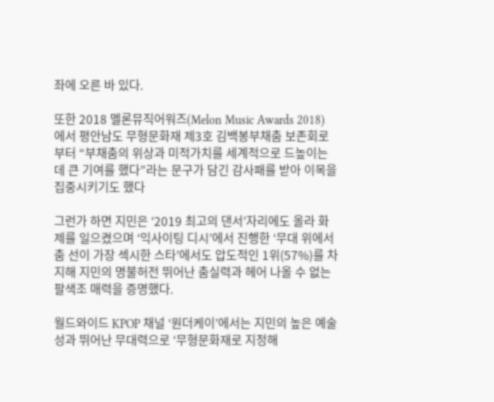좌에 오른 바 있다.

또한 2018 멜론뮤직어워즈(Melon Music Awards 2018)에서 평안남도 무형문화재 제3호 김백봉부채춤 보존회로부터 “부채춤의 위상과 미적가치를 세계적으로 드높이는데 큰 기여를 했다”라는 문구가 담긴 감사패를 받아 이목을 집중시키기도 했다

그런가 하면 지민은 ‘2019 최고의 댄서’자리에도 올라 화제를 일으켰으며 ‘익사이팅 디시’에서 진행한 ‘무대 위에서 춤 선이 가장 섹시한 스타’에서도 압도적인 1위(57%)를 차지해 지민의 명불허전 뛰어난 춤실력과 헤어 나올 수 없는 팔색조 매력을 증명했다.

월드와이드 KPOP 채널 ‘원더케이’에서는 지민의 높은 예술성과 뛰어난 무대력으로 ‘무형문화재로 지정해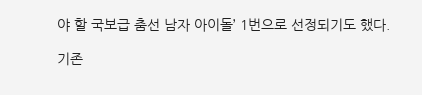야 할 국보급 춤선 남자 아이돌’ 1번으로 선정되기도 했다.

기존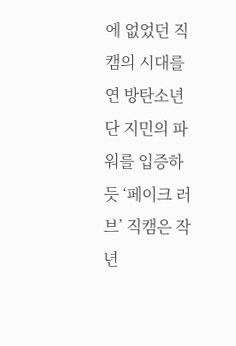에 없었던 직캠의 시대를 연 방탄소년단 지민의 파워를 입증하듯 ‘페이크 러브’ 직캠은 작년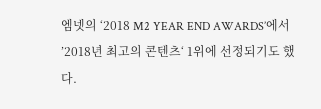엠넷의 ‘2018 M2 YEAR END AWARDS’에서 ’2018년 최고의 콘텐츠‘ 1위에 선정되기도 했다.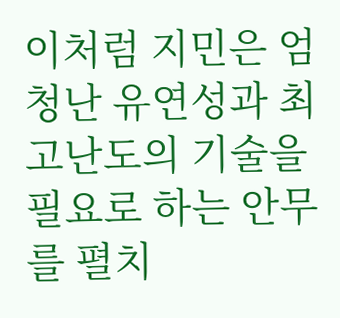이처럼 지민은 엄청난 유연성과 최고난도의 기술을 필요로 하는 안무를 펼치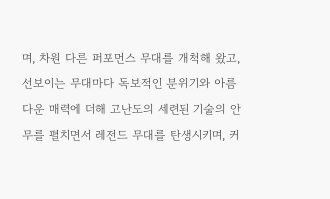며, 차원 다른 퍼포먼스 무대를 개척해 왔고, 선보이는 무대마다 독보적인 분위기와 아름다운 매력에 더해 고난도의 세련된 기술의 안무를 펼치면서 레전드 무대를 탄생시키며, 커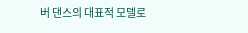버 댄스의 대표적 모델로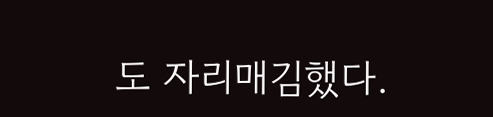도 자리매김했다.